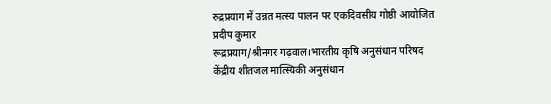रुद्रप्रयाग में उन्नत मत्स्य पालन पर एकदिवसीय गोष्ठी आयोजित
प्रदीप कुमार
रूद्रप्रयाग/श्रीनगर गढ़वाल।भारतीय कृषि अनुसंधान परिषद केंद्रीय शीतजल मात्स्यिकी अनुसंधान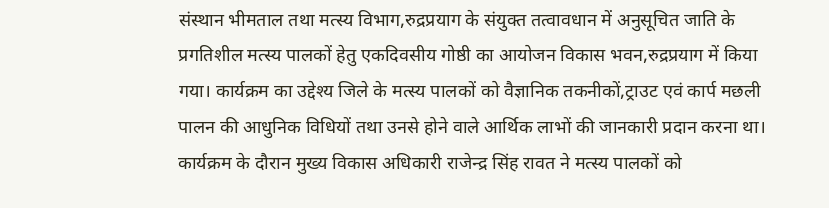संस्थान भीमताल तथा मत्स्य विभाग,रुद्रप्रयाग के संयुक्त तत्वावधान में अनुसूचित जाति के प्रगतिशील मत्स्य पालकों हेतु एकदिवसीय गोष्ठी का आयोजन विकास भवन,रुद्रप्रयाग में किया गया। कार्यक्रम का उद्देश्य जिले के मत्स्य पालकों को वैज्ञानिक तकनीकों,ट्राउट एवं कार्प मछली पालन की आधुनिक विधियों तथा उनसे होने वाले आर्थिक लाभों की जानकारी प्रदान करना था। कार्यक्रम के दौरान मुख्य विकास अधिकारी राजेन्द्र सिंह रावत ने मत्स्य पालकों को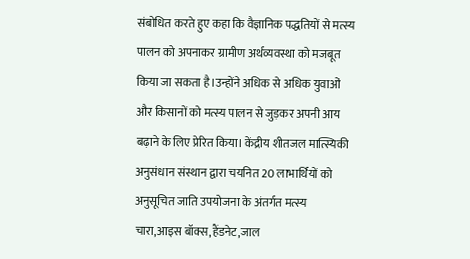संबोधित करते हुए कहा कि वैज्ञानिक पद्धतियों से मत्स्य पालन को अपनाकर ग्रामीण अर्थव्यवस्था को मजबूत किया जा सकता है।उन्होंने अधिक से अधिक युवाओं और किसानों को मत्स्य पालन से जुड़कर अपनी आय बढ़ाने के लिए प्रेरित किया। केंद्रीय शीतजल मात्स्यिकी अनुसंधान संस्थान द्वारा चयनित 20 लाभार्थियों को अनुसूचित जाति उपयोजना के अंतर्गत मत्स्य चारा,आइस बॉक्स,हैंडनेट,जाल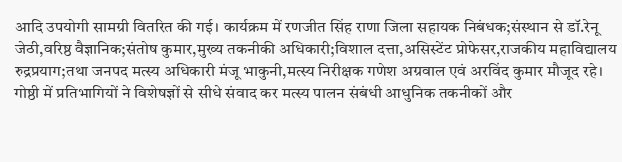आदि उपयोगी सामग्री वितरित की गई। कार्यक्रम में रणजीत सिंह राणा जिला सहायक निबंधक;संस्थान से डॉ.रेनू जेठी,वरिष्ठ वैज्ञानिक;संतोष कुमार,मुख्य तकनीकी अधिकारी;विशाल दत्ता,असिस्टेंट प्रोफेसर,राजकीय महाविद्यालय रुद्रप्रयाग;तथा जनपद मत्स्य अधिकारी मंजू भाकुनी,मत्स्य निरीक्षक गणेश अग्रवाल एवं अरविंद कुमार मौजूद रहे। गोष्ठी में प्रतिभागियों ने विशेषज्ञों से सीधे संवाद कर मत्स्य पालन संबंधी आधुनिक तकनीकों और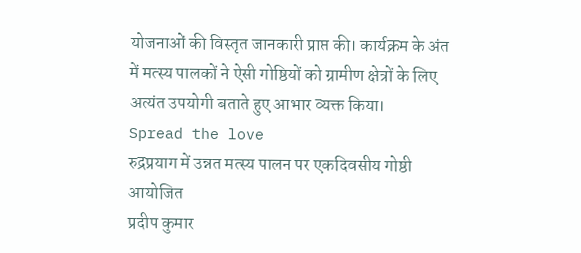योजनाओं की विस्तृत जानकारी प्राप्त की। कार्यक्रम के अंत में मत्स्य पालकों ने ऐसी गोष्ठियों को ग्रामीण क्षेत्रों के लिए अत्यंत उपयोगी बताते हुए आभार व्यक्त किया।
Spread the love
रुद्रप्रयाग में उन्नत मत्स्य पालन पर एकदिवसीय गोष्ठी आयोजित
प्रदीप कुमार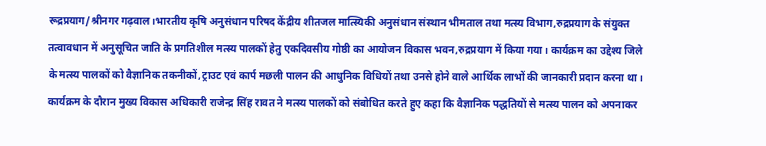रूद्रप्रयाग/श्रीनगर गढ़वाल।भारतीय कृषि अनुसंधान परिषद केंद्रीय शीतजल मात्स्यिकी अनुसंधान संस्थान भीमताल तथा मत्स्य विभाग,रुद्रप्रयाग के संयुक्त तत्वावधान में अनुसूचित जाति के प्रगतिशील मत्स्य पालकों हेतु एकदिवसीय गोष्ठी का आयोजन विकास भवन,रुद्रप्रयाग में किया गया। कार्यक्रम का उद्देश्य जिले के मत्स्य पालकों को वैज्ञानिक तकनीकों,ट्राउट एवं कार्प मछली पालन की आधुनिक विधियों तथा उनसे होने वाले आर्थिक लाभों की जानकारी प्रदान करना था। कार्यक्रम के दौरान मुख्य विकास अधिकारी राजेन्द्र सिंह रावत ने मत्स्य पालकों को संबोधित करते हुए कहा कि वैज्ञानिक पद्धतियों से मत्स्य पालन को अपनाकर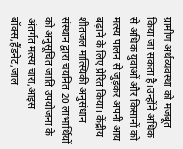ग्रामीण अर्थव्यवस्था को मजबूत किया जा सकता है।उन्होंने अधिक से अधिक युवाओं और किसानों को मत्स्य पालन से जुड़कर अपनी आय बढ़ाने के लिए प्रेरित किया। केंद्रीय शीतजल मात्स्यिकी अनुसंधान संस्थान द्वारा चयनित 20 लाभार्थियों को अनुसूचित जाति उपयोजना के अंतर्गत मत्स्य चारा,आइस बॉक्स,हैंडनेट,जाल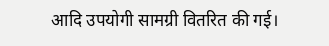आदि उपयोगी सामग्री वितरित की गई।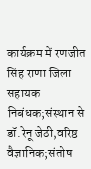कार्यक्रम में रणजीत सिंह राणा जिला सहायक निबंधक;संस्थान से डॉ.रेनू जेठी,वरिष्ठ वैज्ञानिक;संतोष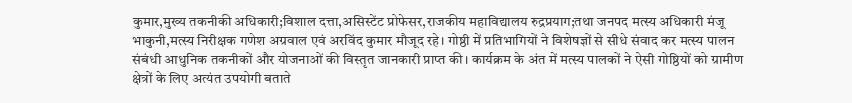कुमार,मुख्य तकनीकी अधिकारी;विशाल दत्ता,असिस्टेंट प्रोफेसर,राजकीय महाविद्यालय रुद्रप्रयाग;तथा जनपद मत्स्य अधिकारी मंजू भाकुनी,मत्स्य निरीक्षक गणेश अग्रवाल एवं अरविंद कुमार मौजूद रहे। गोष्ठी में प्रतिभागियों ने विशेषज्ञों से सीधे संवाद कर मत्स्य पालन संबंधी आधुनिक तकनीकों और योजनाओं की विस्तृत जानकारी प्राप्त की। कार्यक्रम के अंत में मत्स्य पालकों ने ऐसी गोष्ठियों को ग्रामीण क्षेत्रों के लिए अत्यंत उपयोगी बताते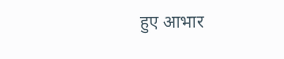हुए आभार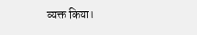व्यक्त किया।